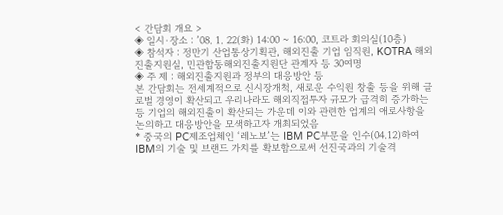< 간담회 개요 >
◈ 일시·장소 : ’08. 1. 22(화) 14:00 ~ 16:00, 코트라 회의실(10층)
◈ 참석자 : 정만기 산업통상기획관, 해외진출 기업 임직원, KOTRA 해외진출지원실, 민관합동해외진출지원단 관계자 등 30여명
◈ 주 제 : 해외진출지원과 정부의 대응방안 등
본 간담회는 전세계적으로 신시장개척, 새로운 수익원 창출 등을 위해 글로벌 경영이 확산되고 우리나라도 해외직접투자 규모가 급격히 증가하는 등 기업의 해외진출이 확산되는 가운데 이와 관련한 업계의 애로사항을 논의하고 대응방안을 모색하고자 개최되었음
* 중국의 PC제조업체인 ‘레노보’는 IBM PC부문을 인수(04.12)하여 IBM의 기술 및 브랜드 가치를 확보함으로써 선진국과의 기술격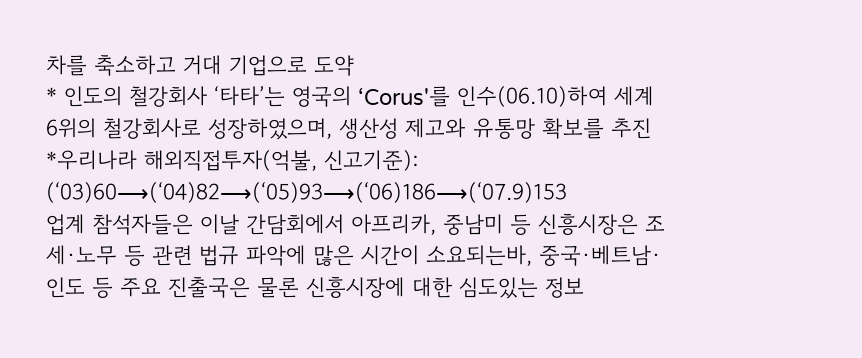차를 축소하고 거대 기업으로 도약
* 인도의 철강회사 ‘타타’는 영국의 ‘Corus'를 인수(06.10)하여 세계 6위의 철강회사로 성장하였으며, 생산성 제고와 유통망 확보를 추진
*우리나라 해외직접투자(억불, 신고기준): (‘03)60⟶(‘04)82⟶(‘05)93⟶(‘06)186⟶(‘07.9)153
업계 참석자들은 이날 간담회에서 아프리카, 중남미 등 신흥시장은 조세·노무 등 관련 법규 파악에 많은 시간이 소요되는바, 중국·베트남·인도 등 주요 진출국은 물론 신흥시장에 대한 심도있는 정보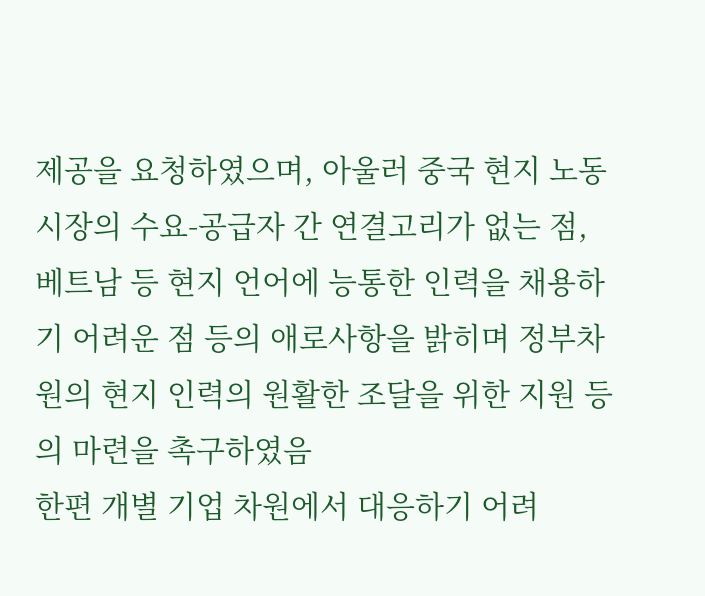제공을 요청하였으며, 아울러 중국 현지 노동시장의 수요-공급자 간 연결고리가 없는 점, 베트남 등 현지 언어에 능통한 인력을 채용하기 어려운 점 등의 애로사항을 밝히며 정부차원의 현지 인력의 원활한 조달을 위한 지원 등의 마련을 촉구하였음
한편 개별 기업 차원에서 대응하기 어려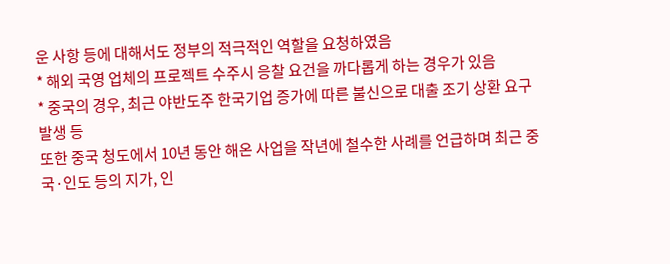운 사항 등에 대해서도 정부의 적극적인 역할을 요청하였음
* 해외 국영 업체의 프로젝트 수주시 응찰 요건을 까다롭게 하는 경우가 있음
* 중국의 경우, 최근 야반도주 한국기업 증가에 따른 불신으로 대출 조기 상환 요구 발생 등
또한 중국 청도에서 10년 동안 해온 사업을 작년에 철수한 사례를 언급하며 최근 중국·인도 등의 지가, 인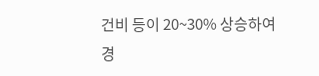건비 등이 20~30% 상승하여 경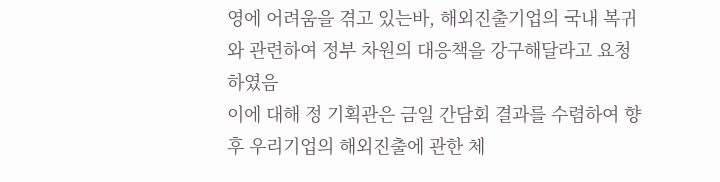영에 어려움을 겪고 있는바, 해외진출기업의 국내 복귀와 관련하여 정부 차원의 대응책을 강구해달라고 요청하였음
이에 대해 정 기획관은 금일 간담회 결과를 수렴하여 향후 우리기업의 해외진출에 관한 체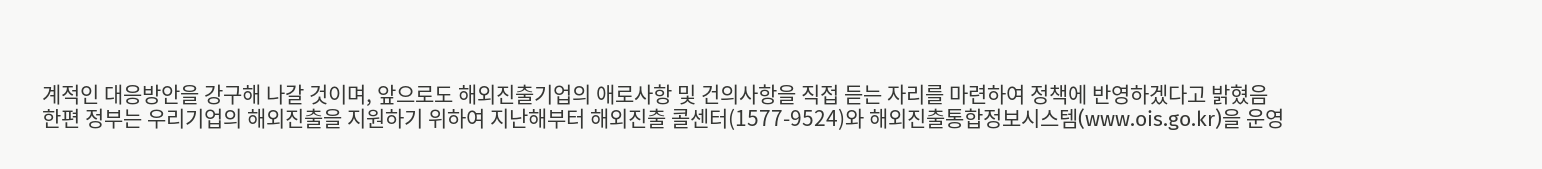계적인 대응방안을 강구해 나갈 것이며, 앞으로도 해외진출기업의 애로사항 및 건의사항을 직접 듣는 자리를 마련하여 정책에 반영하겠다고 밝혔음
한편 정부는 우리기업의 해외진출을 지원하기 위하여 지난해부터 해외진출 콜센터(1577-9524)와 해외진출통합정보시스템(www.ois.go.kr)을 운영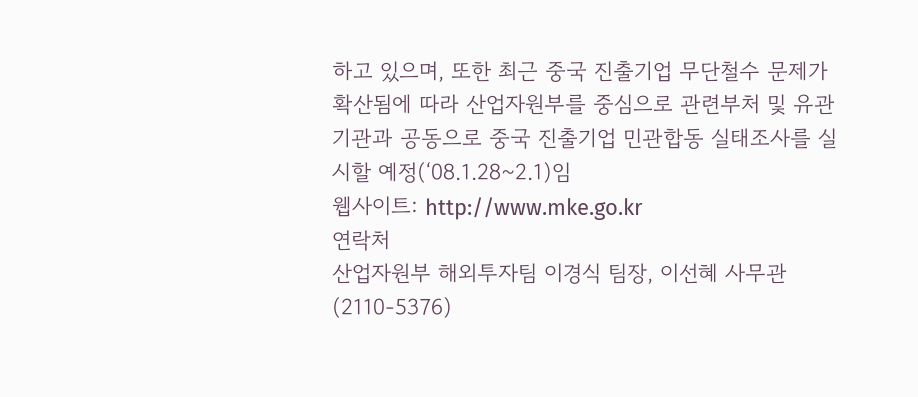하고 있으며, 또한 최근 중국 진출기업 무단철수 문제가 확산됨에 따라 산업자원부를 중심으로 관련부처 및 유관기관과 공동으로 중국 진출기업 민관합동 실태조사를 실시할 예정(‘08.1.28~2.1)임
웹사이트: http://www.mke.go.kr
연락처
산업자원부 해외투자팀 이경식 팀장, 이선혜 사무관(2110-5376)